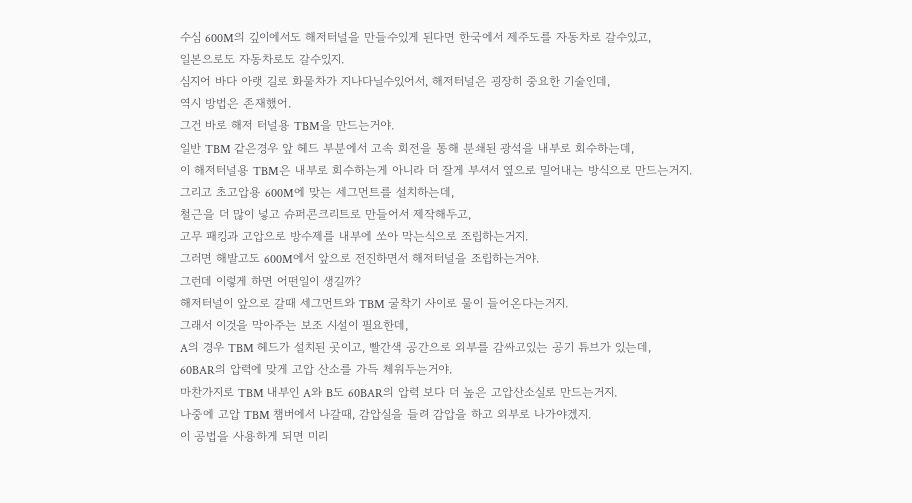수심 600M의 깊이에서도 해저터널을 만들수있게 된다면 한국에서 제주도를 자동차로 갈수있고,
일본으로도 자동차로도 갈수있지.
심지어 바다 아랫 길로 화물차가 지나다닐수있어서, 해저터널은 굉장히 중요한 기술인데,
역시 방법은 존재했어.
그건 바로 해저 터널용 TBM을 만드는거야.
일반 TBM 같은경우 앞 헤드 부분에서 고속 회전을 통해 분쇄된 광석을 내부로 회수하는데,
이 해저터널용 TBM은 내부로 회수하는게 아니라 더 잘게 부셔서 옆으로 밀어내는 방식으로 만드는거지.
그리고 초고압용 600M에 맞는 세그먼트를 설치하는데,
철근을 더 많이 넣고 슈퍼콘크리트로 만들어서 제작해두고,
고무 패킹과 고압으로 방수제를 내부에 쏘아 막는식으로 조립하는거지.
그러면 해발고도 600M에서 앞으로 전진하면서 해저터널을 조립하는거야.
그런데 이렇게 하면 어떤일이 생길까?
해저터널이 앞으로 갈때 세그먼트와 TBM 굴착기 사이로 물이 들어온다는거지.
그래서 이것을 막아주는 보조 시설이 필요한데,
A의 경우 TBM 헤드가 설치된 곳이고, 빨간색 공간으로 외부를 감싸고있는 공기 튜브가 있는데,
60BAR의 압력에 맞게 고압 산소를 가득 체워두는거야.
마찬가지로 TBM 내부인 A와 B도 60BAR의 압력 보다 더 높은 고압산소실로 만드는거지.
나중에 고압 TBM 챔버에서 나갈때, 감압실을 들려 감압을 하고 외부로 나가야겠지.
이 공법을 사용하게 되면 미리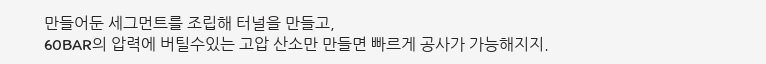만들어둔 세그먼트를 조립해 터널을 만들고,
60BAR의 압력에 버틸수있는 고압 산소만 만들면 빠르게 공사가 가능해지지.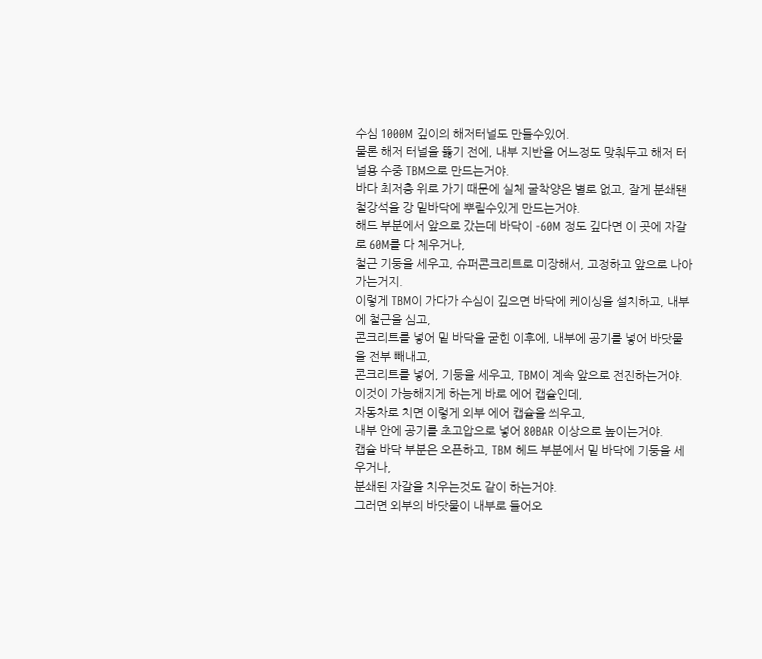수심 1000M 깊이의 해저터널도 만들수있어.
물론 해저 터널을 뚫기 전에, 내부 지반을 어느정도 맞춰두고 해저 터널용 수중 TBM으로 만드는거야.
바다 최저층 위로 가기 때문에 실체 굴착양은 별로 없고, 잘게 분쇄됀 철강석을 강 밑바닥에 뿌릴수있게 만드는거야.
해드 부분에서 앞으로 갔는데 바닥이 -60M 정도 깊다면 이 곳에 자갈로 60M를 다 체우거나,
철근 기둥을 세우고, 슈퍼콘크리트로 미장해서, 고정하고 앞으로 나아가는거지.
이렇게 TBM이 가다가 수심이 깊으면 바닥에 케이싱을 설치하고, 내부에 철근을 심고,
콘크리트를 넣어 밑 바닥을 굳힌 이후에, 내부에 공기를 넣어 바닷물을 전부 빼내고,
콘크리트를 넣어, 기둥을 세우고, TBM이 계속 앞으로 전진하는거야.
이것이 가능해지게 하는게 바로 에어 캡슐인데,
자동차로 치면 이렇게 외부 에어 캡슐을 씌우고,
내부 안에 공기를 초고압으로 넣어 80BAR 이상으로 높이는거야.
캡슐 바닥 부분은 오픈하고, TBM 헤드 부분에서 밑 바닥에 기둥을 세우거나,
분쇄된 자갈을 치우는것도 같이 하는거야.
그러면 외부의 바닷물이 내부로 들어오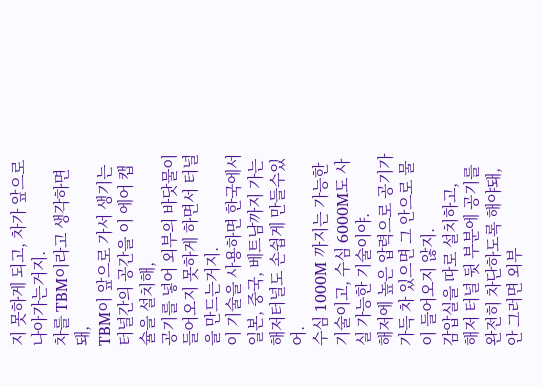지 못하게 되고, 차가 앞으로 나아가는거지.
차를 TBM이라고 생각하면돼,
TBM이 앞으로 가서 생기는 터널간의 공간을 이 에어 캡슐을 설치해,
공기를 넣어 외부의 바닷물이 들어오지 못하게 하면서 터널을 만드는거지.
이 기술을 사용하면 한국에서 일본, 중국, 베트남까지 가는 해저터널도 손쉽게 만들수있어.
수심 1000M 까지는 가능한 기술이고, 수심 6000M도 사실 가능한 기술이야.
해저에 높은 압력으로 공기가 가득 차 있으면 그 안으로 물이 들어오지 않지.
감압실을 따로 설치하고,
해저 터널 뒷 부분에 공기를 완전히 차단하도록 해야돼,
안 그러면 외부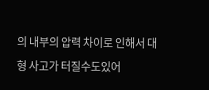의 내부의 압력 차이로 인해서 대형 사고가 터질수도있어